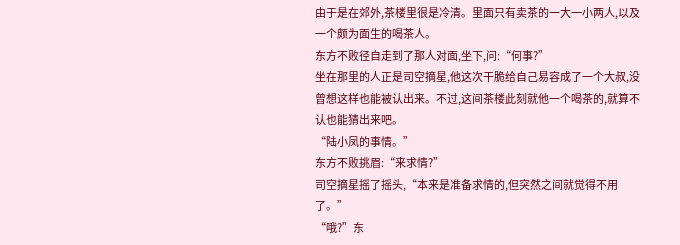由于是在郊外,茶楼里很是冷清。里面只有卖茶的一大一小两人,以及一个颇为面生的喝茶人。
东方不败径自走到了那人对面,坐下,问:“何事?”
坐在那里的人正是司空摘星,他这次干脆给自己易容成了一个大叔,没曾想这样也能被认出来。不过,这间茶楼此刻就他一个喝茶的,就算不认也能猜出来吧。
“陆小凤的事情。”
东方不败挑眉:“来求情?”
司空摘星摇了摇头,“本来是准备求情的,但突然之间就觉得不用了。”
“哦?”东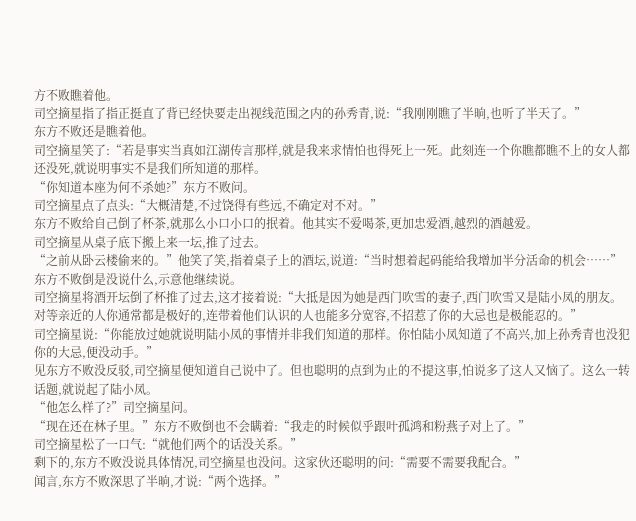方不败瞧着他。
司空摘星指了指正挺直了背已经快要走出视线范围之内的孙秀青,说:“我刚刚瞧了半晌,也听了半天了。”
东方不败还是瞧着他。
司空摘星笑了:“若是事实当真如江湖传言那样,就是我来求情怕也得死上一死。此刻连一个你瞧都瞧不上的女人都还没死,就说明事实不是我们所知道的那样。
“你知道本座为何不杀她?”东方不败问。
司空摘星点了点头:“大概清楚,不过饶得有些远,不确定对不对。”
东方不败给自己倒了杯茶,就那么小口小口的抿着。他其实不爱喝茶,更加忠爱酒,越烈的酒越爱。
司空摘星从桌子底下搬上来一坛,推了过去。
“之前从卧云楼偷来的。”他笑了笑,指着桌子上的酒坛,说道:“当时想着起码能给我增加半分活命的机会……”
东方不败倒是没说什么,示意他继续说。
司空摘星将酒开坛倒了杯推了过去,这才接着说:“大抵是因为她是西门吹雪的妻子,西门吹雪又是陆小凤的朋友。对等亲近的人你通常都是极好的,连带着他们认识的人也能多分宽容,不招惹了你的大忌也是极能忍的。”
司空摘星说:“你能放过她就说明陆小凤的事情并非我们知道的那样。你怕陆小凤知道了不高兴,加上孙秀青也没犯你的大忌,便没动手。”
见东方不败没反驳,司空摘星便知道自己说中了。但也聪明的点到为止的不提这事,怕说多了这人又恼了。这么一转话题,就说起了陆小凤。
“他怎么样了?”司空摘星问。
“现在还在林子里。”东方不败倒也不会瞒着:“我走的时候似乎跟叶孤鸿和粉燕子对上了。”
司空摘星松了一口气:“就他们两个的话没关系。”
剩下的,东方不败没说具体情况,司空摘星也没问。这家伙还聪明的问:“需要不需要我配合。”
闻言,东方不败深思了半晌,才说:“两个选择。”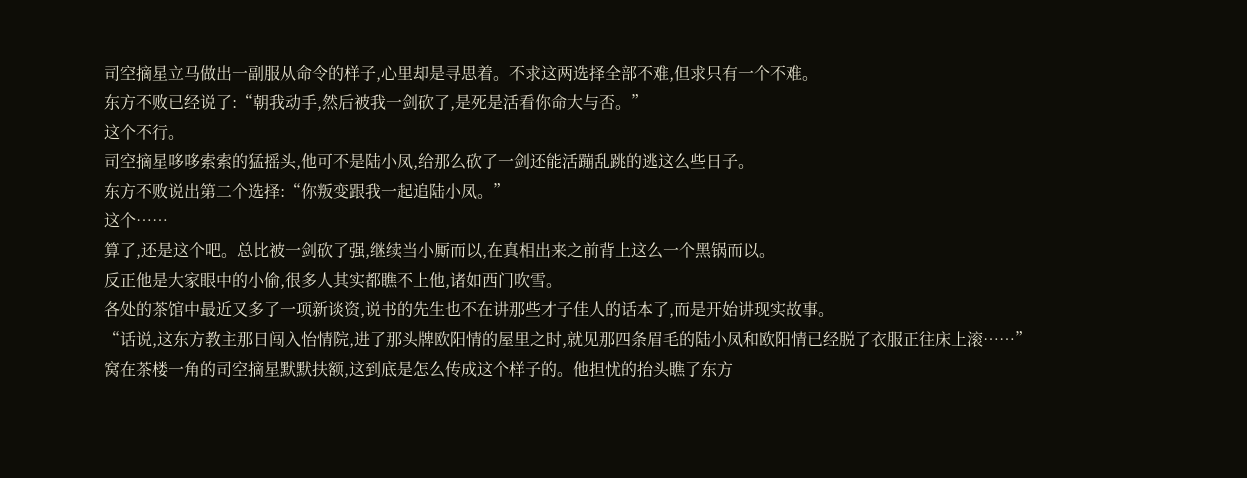司空摘星立马做出一副服从命令的样子,心里却是寻思着。不求这两选择全部不难,但求只有一个不难。
东方不败已经说了:“朝我动手,然后被我一剑砍了,是死是活看你命大与否。”
这个不行。
司空摘星哆哆索索的猛摇头,他可不是陆小凤,给那么砍了一剑还能活蹦乱跳的逃这么些日子。
东方不败说出第二个选择:“你叛变跟我一起追陆小凤。”
这个……
算了,还是这个吧。总比被一剑砍了强,继续当小厮而以,在真相出来之前背上这么一个黑锅而以。
反正他是大家眼中的小偷,很多人其实都瞧不上他,诸如西门吹雪。
各处的茶馆中最近又多了一项新谈资,说书的先生也不在讲那些才子佳人的话本了,而是开始讲现实故事。
“话说,这东方教主那日闯入怡情院,进了那头牌欧阳情的屋里之时,就见那四条眉毛的陆小凤和欧阳情已经脱了衣服正往床上滚……”
窝在茶楼一角的司空摘星默默扶额,这到底是怎么传成这个样子的。他担忧的抬头瞧了东方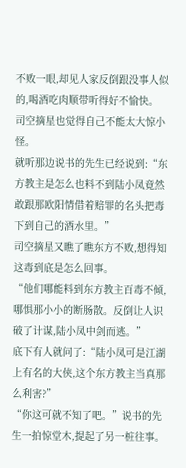不败一眼,却见人家反倒跟没事人似的,喝酒吃肉顺带听得好不愉快。
司空摘星也觉得自己不能太大惊小怪。
就听那边说书的先生已经说到:“东方教主是怎么也料不到陆小凤竟然敢跟那欧阳情借着赔罪的名头把毒下到自己的酒水里。”
司空摘星又瞧了瞧东方不败,想得知这毒到底是怎么回事。
“他们哪能料到东方教主百毒不倾,哪惧那小小的断肠散。反倒让人识破了计谋,陆小凤中剑而逃。”
底下有人就问了:“陆小凤可是江湖上有名的大侠,这个东方教主当真那么利害?”
“你这可就不知了吧。”说书的先生一拍惊堂木,提起了另一桩往事。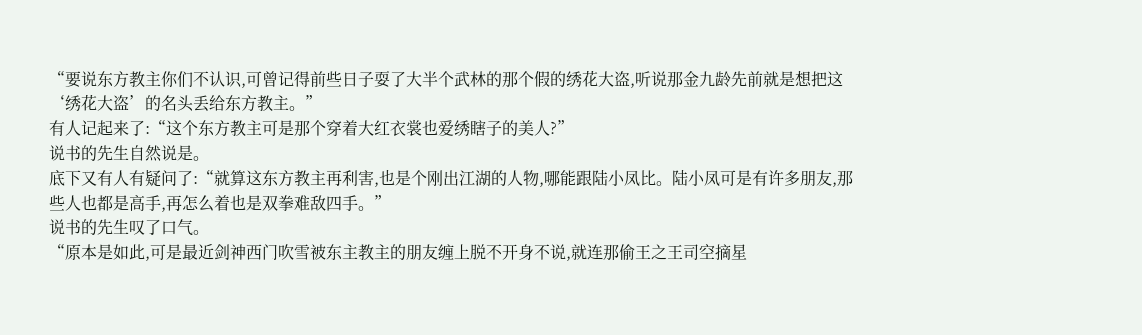“要说东方教主你们不认识,可曾记得前些日子耍了大半个武林的那个假的绣花大盗,听说那金九龄先前就是想把这‘绣花大盗’的名头丢给东方教主。”
有人记起来了:“这个东方教主可是那个穿着大红衣裳也爱绣瞎子的美人?”
说书的先生自然说是。
底下又有人有疑问了:“就算这东方教主再利害,也是个刚出江湖的人物,哪能跟陆小凤比。陆小凤可是有许多朋友,那些人也都是高手,再怎么着也是双拳难敌四手。”
说书的先生叹了口气。
“原本是如此,可是最近剑神西门吹雪被东主教主的朋友缠上脱不开身不说,就连那偷王之王司空摘星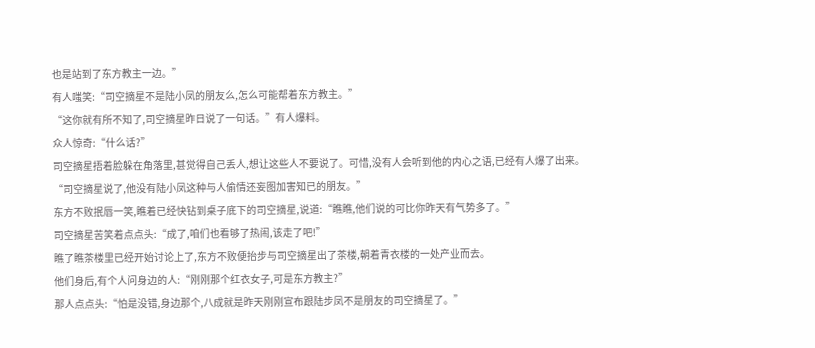也是站到了东方教主一边。”
有人嗤笑:“司空摘星不是陆小凤的朋友么,怎么可能帮着东方教主。”
“这你就有所不知了,司空摘星昨日说了一句话。”有人爆料。
众人惊奇:“什么话?”
司空摘星捂着脸躲在角落里,甚觉得自己丢人,想让这些人不要说了。可惜,没有人会听到他的内心之语,已经有人爆了出来。
“司空摘星说了,他没有陆小凤这种与人偷情还妄图加害知已的朋友。”
东方不败抿唇一笑,瞧着已经快钻到桌子底下的司空摘星,说道:“瞧瞧,他们说的可比你昨天有气势多了。”
司空摘星苦笑着点点头:“成了,咱们也看够了热闹,该走了吧!”
瞧了瞧茶楼里已经开始讨论上了,东方不败便抬步与司空摘星出了茶楼,朝着青衣楼的一处产业而去。
他们身后,有个人问身边的人:“刚刚那个红衣女子,可是东方教主?”
那人点点头:“怕是没错,身边那个,八成就是昨天刚刚宣布跟陆步凤不是朋友的司空摘星了。”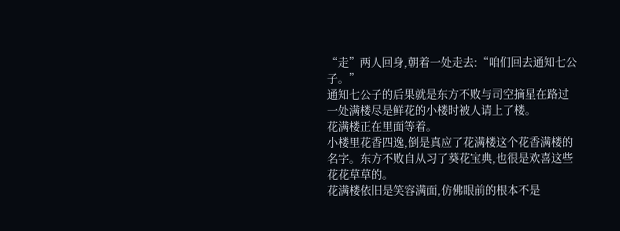“走”两人回身,朝着一处走去:“咱们回去通知七公子。”
通知七公子的后果就是东方不败与司空摘星在路过一处满楼尽是鲜花的小楼时被人请上了楼。
花满楼正在里面等着。
小楼里花香四逸,倒是真应了花满楼这个花香满楼的名字。东方不败自从习了葵花宝典,也很是欢喜这些花花草草的。
花满楼依旧是笑容满面,仿佛眼前的根本不是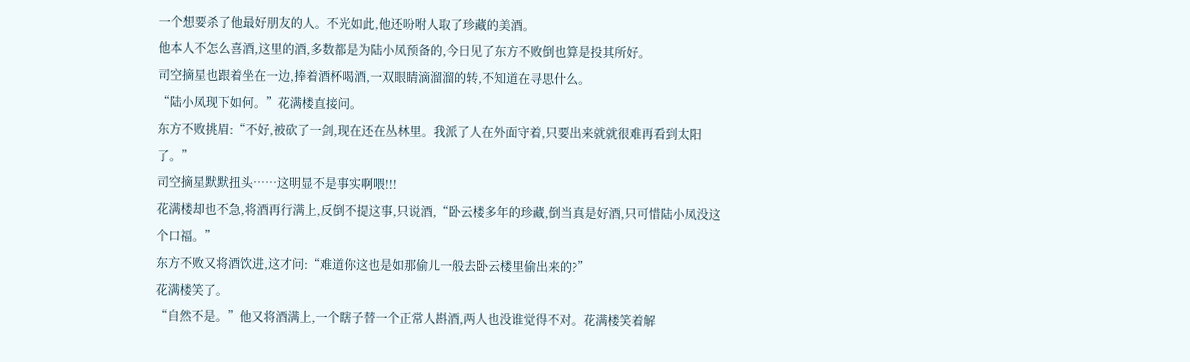一个想要杀了他最好朋友的人。不光如此,他还吩咐人取了珍藏的美酒。
他本人不怎么喜酒,这里的酒,多数都是为陆小凤预备的,今日见了东方不败倒也算是投其所好。
司空摘星也跟着坐在一边,捧着酒杯喝酒,一双眼睛滴溜溜的转,不知道在寻思什么。
“陆小凤现下如何。”花满楼直接问。
东方不败挑眉:“不好,被砍了一剑,现在还在丛林里。我派了人在外面守着,只要出来就就很难再看到太阳了。”
司空摘星默默扭头……这明显不是事实啊喂!!!
花满楼却也不急,将酒再行满上,反倒不提这事,只说酒,“卧云楼多年的珍藏,倒当真是好酒,只可惜陆小凤没这个口福。”
东方不败又将酒饮进,这才问:“难道你这也是如那偷儿一般去卧云楼里偷出来的?”
花满楼笑了。
“自然不是。”他又将酒满上,一个瞎子替一个正常人斟酒,两人也没谁觉得不对。花满楼笑着解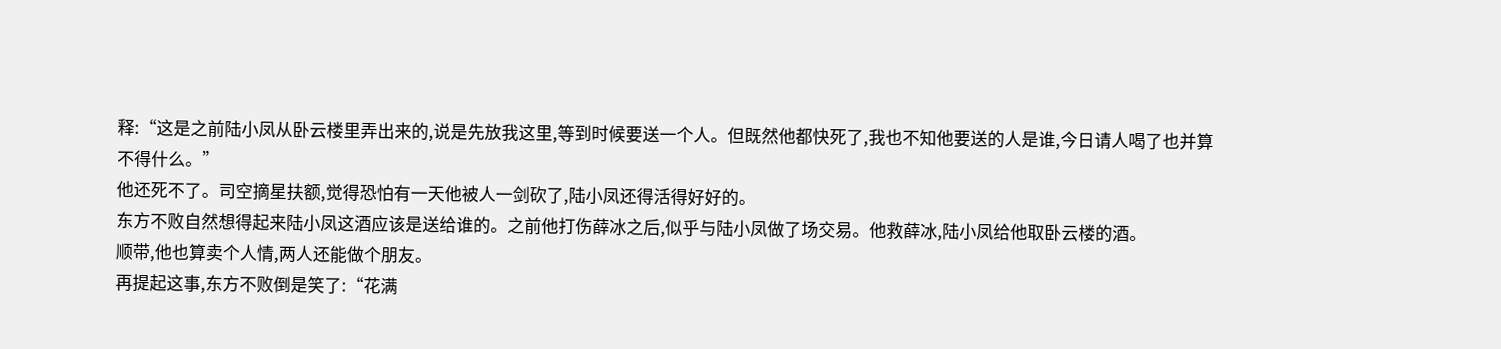释:“这是之前陆小凤从卧云楼里弄出来的,说是先放我这里,等到时候要送一个人。但既然他都快死了,我也不知他要送的人是谁,今日请人喝了也并算不得什么。”
他还死不了。司空摘星扶额,觉得恐怕有一天他被人一剑砍了,陆小凤还得活得好好的。
东方不败自然想得起来陆小凤这酒应该是送给谁的。之前他打伤薛冰之后,似乎与陆小凤做了场交易。他救薛冰,陆小凤给他取卧云楼的酒。
顺带,他也算卖个人情,两人还能做个朋友。
再提起这事,东方不败倒是笑了:“花满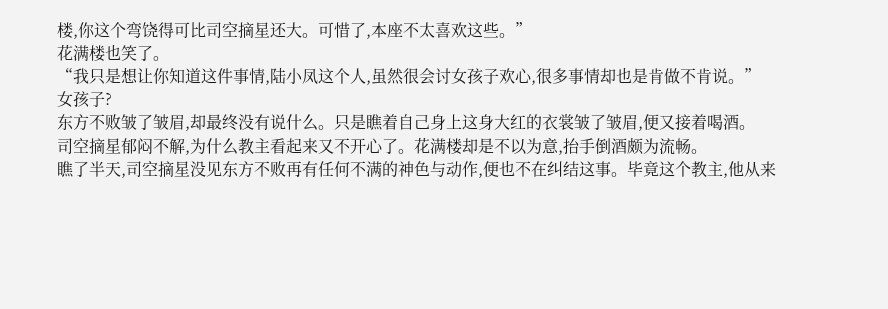楼,你这个弯饶得可比司空摘星还大。可惜了,本座不太喜欢这些。”
花满楼也笑了。
“我只是想让你知道这件事情,陆小凤这个人,虽然很会讨女孩子欢心,很多事情却也是肯做不肯说。”
女孩子?
东方不败皱了皱眉,却最终没有说什么。只是瞧着自己身上这身大红的衣裳皱了皱眉,便又接着喝酒。
司空摘星郁闷不解,为什么教主看起来又不开心了。花满楼却是不以为意,抬手倒酒颇为流畅。
瞧了半天,司空摘星没见东方不败再有任何不满的神色与动作,便也不在纠结这事。毕竟这个教主,他从来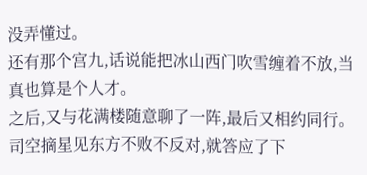没弄懂过。
还有那个宫九,话说能把冰山西门吹雪缠着不放,当真也算是个人才。
之后,又与花满楼随意聊了一阵,最后又相约同行。司空摘星见东方不败不反对,就答应了下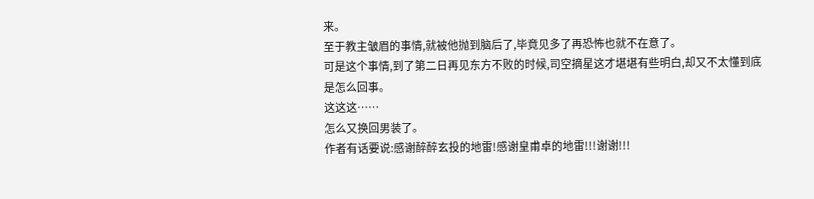来。
至于教主皱眉的事情,就被他抛到脑后了,毕竟见多了再恐怖也就不在意了。
可是这个事情,到了第二日再见东方不败的时候,司空摘星这才堪堪有些明白,却又不太懂到底是怎么回事。
这这这……
怎么又换回男装了。
作者有话要说:感谢醉醉玄投的地雷!感谢皇甫卓的地雷!!!谢谢!!!